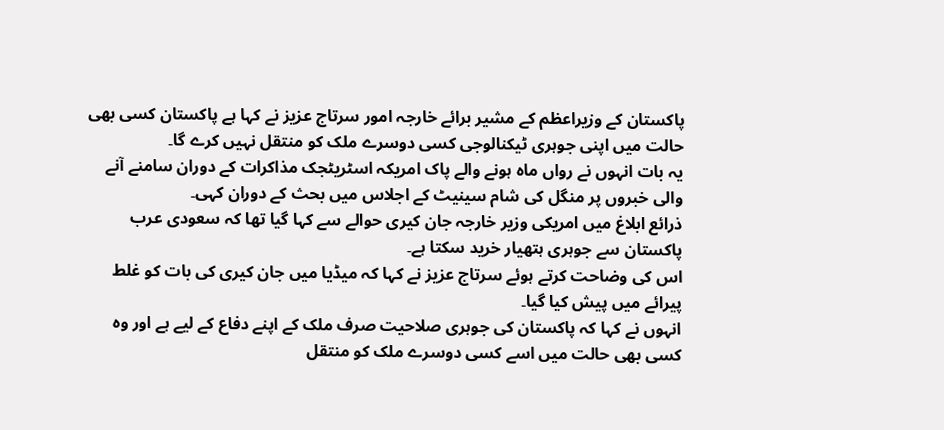پاکستان کے وزیراعظم کے مشیر برائے خارجہ امور سرتاج عزیز نے کہا ہے پاکستان کسی بھی حالت میں اپنی جوہری ٹیکنالوجی کسی دوسرے ملک کو منتقل نہیں کرے گا۔
یہ بات انہوں نے رواں ماہ ہونے والے پاک امریکہ اسٹریٹجک مذاکرات کے دوران سامنے آنے والی خبروں پر منگل کی شام سینیٹ کے اجلاس میں بحث کے دوران کہی۔
ذرائع ابلاغ میں امریکی وزیر خارجہ جان کیری حوالے سے کہا گیا تھا کہ سعودی عرب پاکستان سے جوہری ہتھیار خرید سکتا ہے۔
اس کی وضاحت کرتے ہوئے سرتاج عزیز نے کہا کہ میڈیا میں جان کیری کی بات کو غلط پیرائے میں پیش کیا گیا۔
انہوں نے کہا کہ پاکستان کی جوہری صلاحیت صرف ملک کے اپنے دفاع کے لیے ہے اور وہ کسی بھی حالت میں اسے کسی دوسرے ملک کو منتقل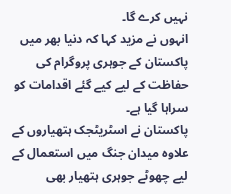نہیں کرے گا۔
انہوں نے مزید کہا کہ دنیا بھر میں پاکستان کے جوہری پروگرام کی حفاظت کے لیے کیے گئے اقدامات کو سراہا گیا ہے۔
پاکستان نے اسٹریٹجک ہتھیاروں کے علاوہ میدان جنگ میں استعمال کے لیے چھوٹے جوہری ہتھیار بھی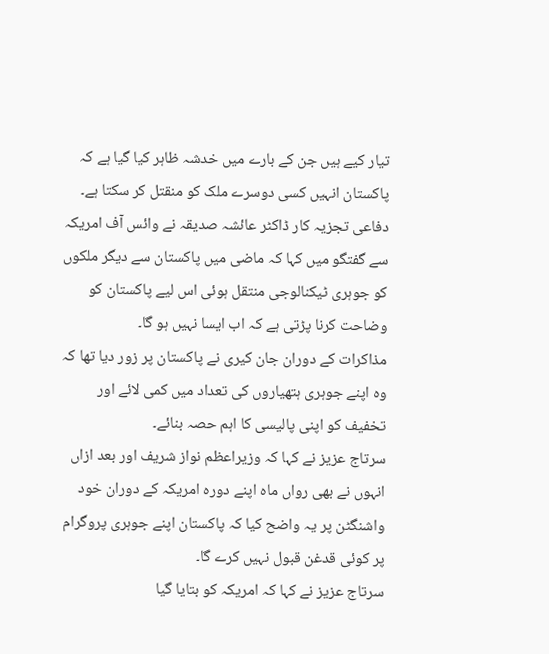تیار کیے ہیں جن کے بارے میں خدشہ ظاہر کیا گیا ہے کہ پاکستان انہیں کسی دوسرے ملک کو منقتل کر سکتا ہے۔
دفاعی تجزیہ کار ڈاکٹر عائشہ صدیقہ نے وائس آف امریکہ سے گفتگو میں کہا کہ ماضی میں پاکستان سے دیگر ملکوں کو جوہری ٹیکنالوجی منتقل ہوئی اس لیے پاکستان کو وضاحت کرنا پڑتی ہے کہ اب ایسا نہیں ہو گا۔
مذاکرات کے دوران جان کیری نے پاکستان پر زور دیا تھا کہ وہ اپنے جوہری ہتھیاروں کی تعداد میں کمی لائے اور تخفیف کو اپنی پالیسی کا اہم حصہ بنائے۔
سرتاج عزیز نے کہا کہ وزیراعظم نواز شریف اور بعد ازاں انہوں نے بھی رواں ماہ اپنے دورہ امریکہ کے دوران خود واشنگٹن پر یہ واضح کیا کہ پاکستان اپنے جوہری پروگرام پر کوئی قدغن قبول نہیں کرے گا۔
سرتاج عزیز نے کہا کہ امریکہ کو بتایا گیا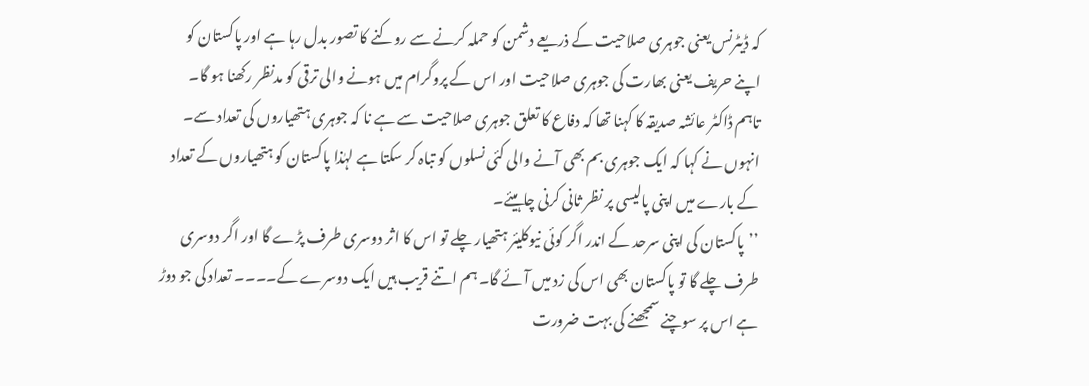کہ ڈیٹرنس یعنی جوہری صلاحیت کے ذریعے دشمن کو حملہ کرنے سے روکنے کا تصور بدل رہا ہے اور پاکستان کو اپنے حریف یعنی بھارت کی جوہری صلاحیت اور اس کے پروگرام میں ہونے والی ترقی کو مدنظر رکھنا ہو گا۔
تاہم ڈاکٹر عائشہ صدیقہ کا کہنا تھا کہ دفاع کا تعلق جوہری صلاحیت سے ہے نا کہ جوہری ہتھیاروں کی تعداد سے۔
انہوں نے کہا کہ ایک جوہری بم بھی آنے والی کئی نسلوں کو تباہ کر سکتا ہے لہٰذا پاکستان کو ہتھیاروں کے تعداد کے بارے میں اپنی پالیسی پر نظر ثانی کرنی چاہیئے۔
’’پاکستان کی اپنی سرحد کے اندر اگر کوئی نیوکلیئر ہتھیار چلے تو اس کا اثر دوسری طرف پڑے گا اور اگر دوسری طرف چلے گا تو پاکستان بھی اس کی زد میں آئے گا۔ ہم اتنے قریب ہیں ایک دوسرے کے۔۔۔۔ تعداد کی جو دوڑ ہے اس پر سوچنے سمجھنے کی بہت ضرورت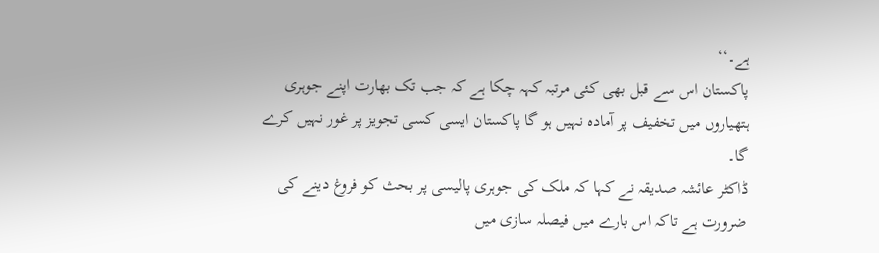ہے۔‘‘
پاکستان اس سے قبل بھی کئی مرتبہ کہہ چکا ہے کہ جب تک بھارت اپنے جوہری ہتھیاروں میں تخفیف پر آمادہ نہیں ہو گا پاکستان ایسی کسی تجویز پر غور نہیں کرے گا۔
ڈاکٹر عائشہ صدیقہ نے کہا کہ ملک کی جوہری پالیسی پر بحث کو فروغ دینے کی ضرورت ہے تاکہ اس بارے میں فیصلہ سازی میں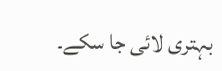بہتری لائی جا سکے۔